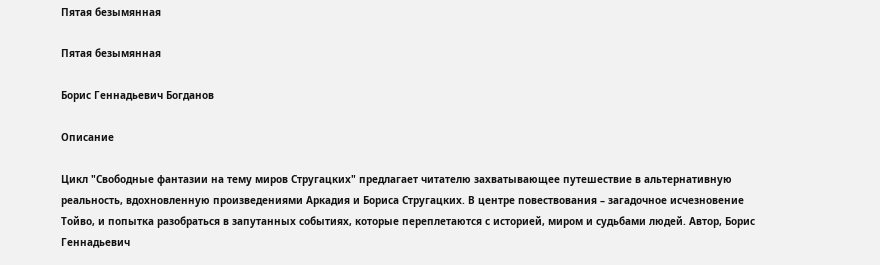Пятая безымянная

Пятая безымянная

Борис Геннадьевич Богданов

Описание

Цикл "Свободные фантазии на тему миров Стругацких" предлагает читателю захватывающее путешествие в альтернативную реальность, вдохновленную произведениями Аркадия и Бориса Стругацких. В центре повествования – загадочное исчезновение Тойво, и попытка разобраться в запутанных событиях, которые переплетаются с историей, миром и судьбами людей. Автор, Борис Геннадьевич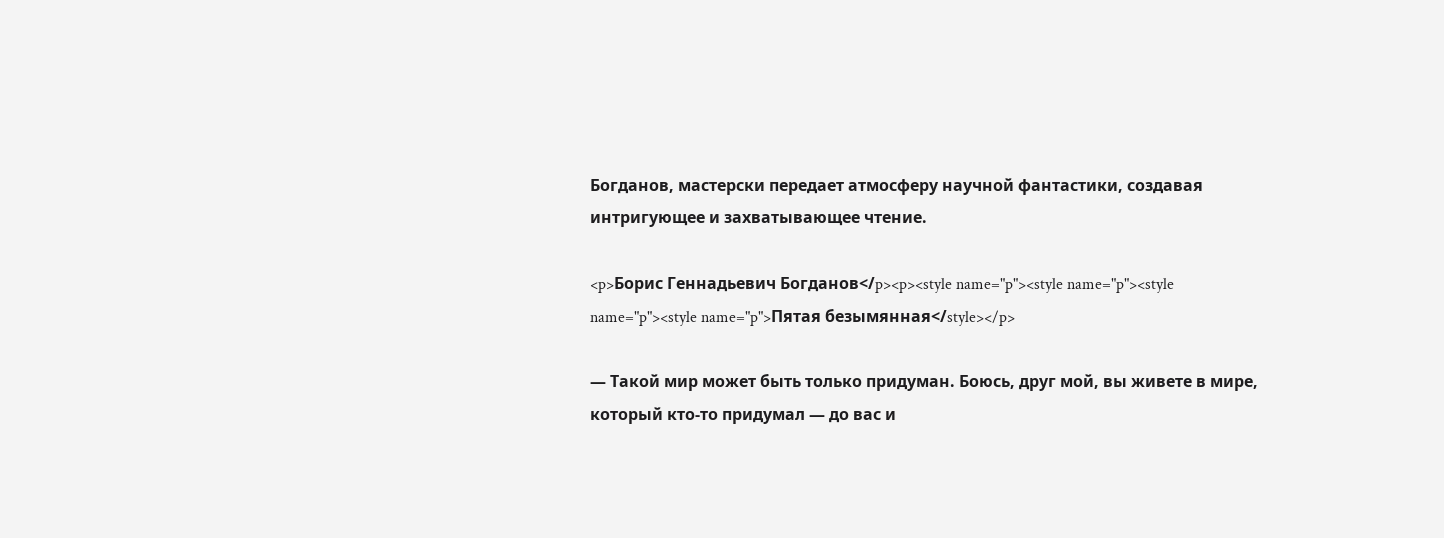Богданов, мастерски передает атмосферу научной фантастики, создавая интригующее и захватывающее чтение.

<p>Борис Геннадьевич Богданов</p><p><style name="p"><style name="p"><style name="p"><style name="p">Пятая безымянная</style></p>

— Такой мир может быть только придуман. Боюсь, друг мой, вы живете в мире, который кто-то придумал — до вас и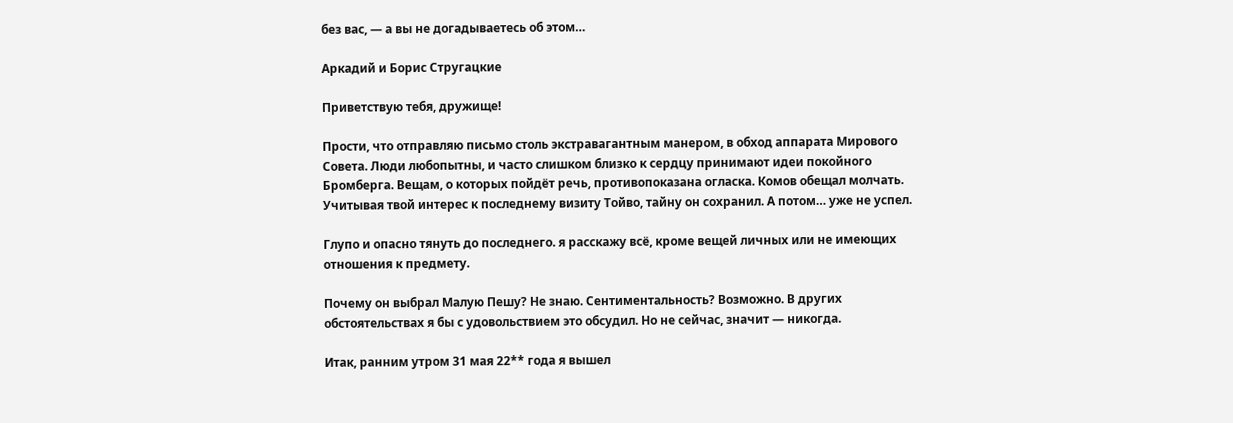без вас, — а вы не догадываетесь об этом…

Аркадий и Борис Стругацкие

Приветствую тебя, дружище!

Прости, что отправляю письмо столь экстравагантным манером, в обход аппарата Мирового Совета. Люди любопытны, и часто слишком близко к сердцу принимают идеи покойного Бромберга. Вещам, о которых пойдёт речь, противопоказана огласка. Комов обещал молчать. Учитывая твой интерес к последнему визиту Тойво, тайну он сохранил. А потом… уже не успел.

Глупо и опасно тянуть до последнего. я расскажу всё, кроме вещей личных или не имеющих отношения к предмету.

Почему он выбрал Малую Пешу? Не знаю. Сентиментальность? Возможно. В других обстоятельствах я бы с удовольствием это обсудил. Но не сейчас, значит — никогда.

Итак, ранним утром 31 мая 22** года я вышел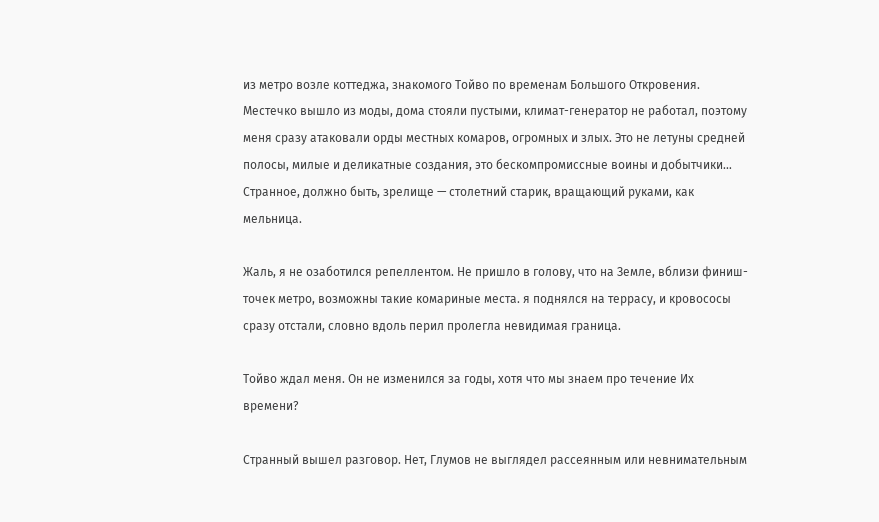из метро возле коттеджа, знакомого Тойво по временам Большого Откровения. Местечко вышло из моды, дома стояли пустыми, климат-генератор не работал, поэтому меня сразу атаковали орды местных комаров, огромных и злых. Это не летуны средней полосы, милые и деликатные создания, это бескомпромиссные воины и добытчики… Странное, должно быть, зрелище — столетний старик, вращающий руками, как мельница.

Жаль, я не озаботился репеллентом. Не пришло в голову, что на Земле, вблизи финиш-точек метро, возможны такие комариные места. я поднялся на террасу, и кровососы сразу отстали, словно вдоль перил пролегла невидимая граница.

Тойво ждал меня. Он не изменился за годы, хотя что мы знаем про течение Их времени?

Странный вышел разговор. Нет, Глумов не выглядел рассеянным или невнимательным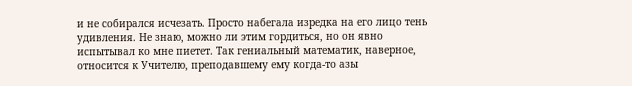и не собирался исчезать. Просто набегала изредка на его лицо тень удивления. Не знаю, можно ли этим гордиться, но он явно испытывал ко мне пиетет. Так гениальный математик, наверное, относится к Учителю, преподавшему ему когда-то азы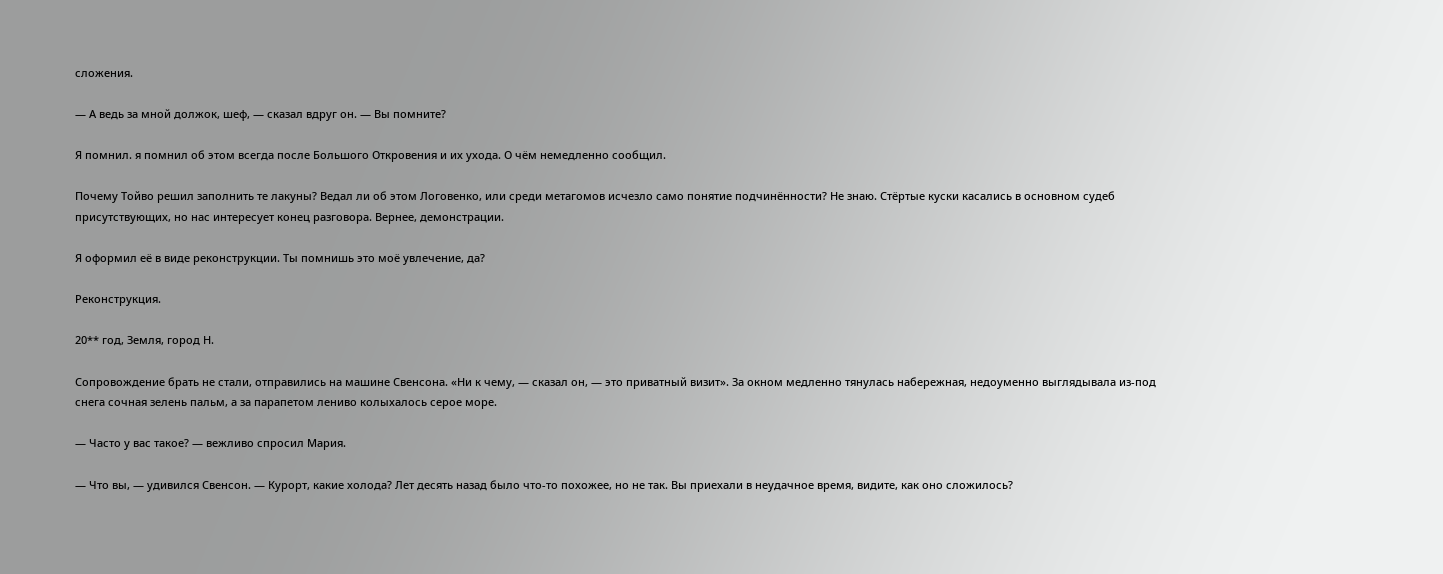сложения.

— А ведь за мной должок, шеф, — сказал вдруг он. — Вы помните?

Я помнил. я помнил об этом всегда после Большого Откровения и их ухода. О чём немедленно сообщил.

Почему Тойво решил заполнить те лакуны? Ведал ли об этом Логовенко, или среди метагомов исчезло само понятие подчинённости? Не знаю. Стёртые куски касались в основном судеб присутствующих, но нас интересует конец разговора. Вернее, демонстрации.

Я оформил её в виде реконструкции. Ты помнишь это моё увлечение, да?

Реконструкция.

20** год, Земля, город Н.

Сопровождение брать не стали, отправились на машине Свенсона. «Ни к чему, — сказал он, — это приватный визит». За окном медленно тянулась набережная, недоуменно выглядывала из-под снега сочная зелень пальм, а за парапетом лениво колыхалось серое море.

— Часто у вас такое? — вежливо спросил Мария.

— Что вы, — удивился Свенсон. — Курорт, какие холода? Лет десять назад было что-то похожее, но не так. Вы приехали в неудачное время, видите, как оно сложилось?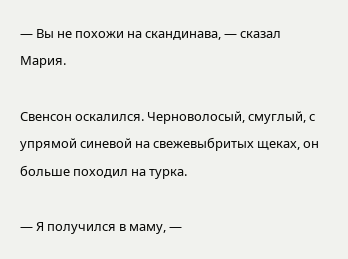— Вы не похожи на скандинава, — сказал Мария.

Свенсон оскалился. Черноволосый, смуглый, с упрямой синевой на свежевыбритых щеках, он больше походил на турка.

— Я получился в маму, —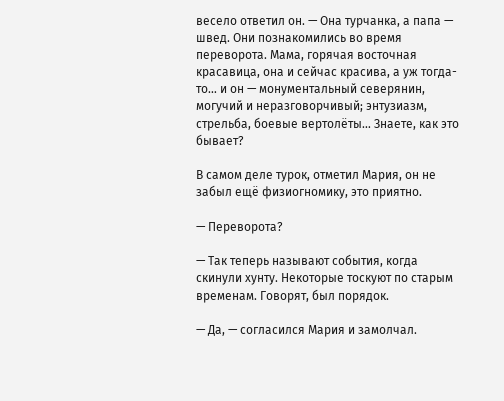весело ответил он. — Она турчанка, а папа — швед. Они познакомились во время переворота. Мама, горячая восточная красавица, она и сейчас красива, а уж тогда-то… и он — монументальный северянин, могучий и неразговорчивый; энтузиазм, стрельба, боевые вертолёты… Знаете, как это бывает?

В самом деле турок, отметил Мария, он не забыл ещё физиогномику, это приятно.

— Переворота?

— Так теперь называют события, когда скинули хунту. Некоторые тоскуют по старым временам. Говорят, был порядок.

— Да, — согласился Мария и замолчал.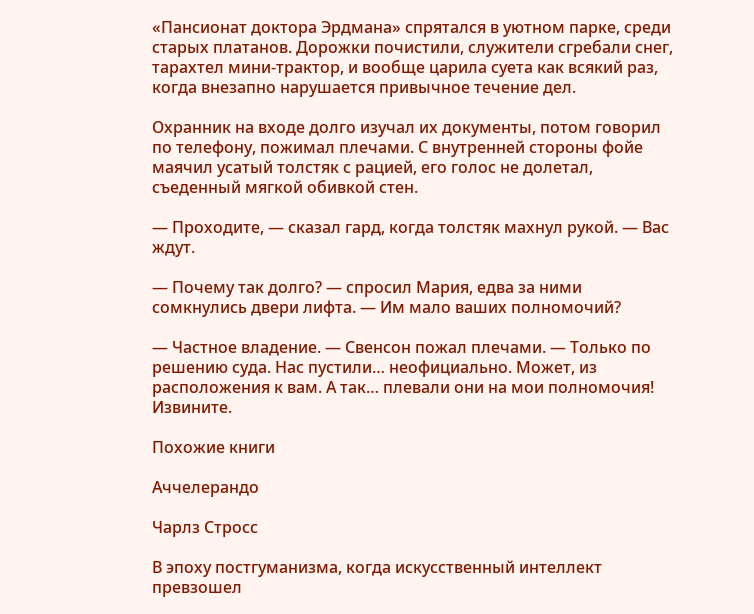«Пансионат доктора Эрдмана» спрятался в уютном парке, среди старых платанов. Дорожки почистили, служители сгребали снег, тарахтел мини-трактор, и вообще царила суета как всякий раз, когда внезапно нарушается привычное течение дел.

Охранник на входе долго изучал их документы, потом говорил по телефону, пожимал плечами. С внутренней стороны фойе маячил усатый толстяк с рацией, его голос не долетал, съеденный мягкой обивкой стен.

— Проходите, — сказал гард, когда толстяк махнул рукой. — Вас ждут.

— Почему так долго? — спросил Мария, едва за ними сомкнулись двери лифта. — Им мало ваших полномочий?

— Частное владение. — Свенсон пожал плечами. — Только по решению суда. Нас пустили… неофициально. Может, из расположения к вам. А так… плевали они на мои полномочия! Извините.

Похожие книги

Аччелерандо

Чарлз Стросс

В эпоху постгуманизма, когда искусственный интеллект превзошел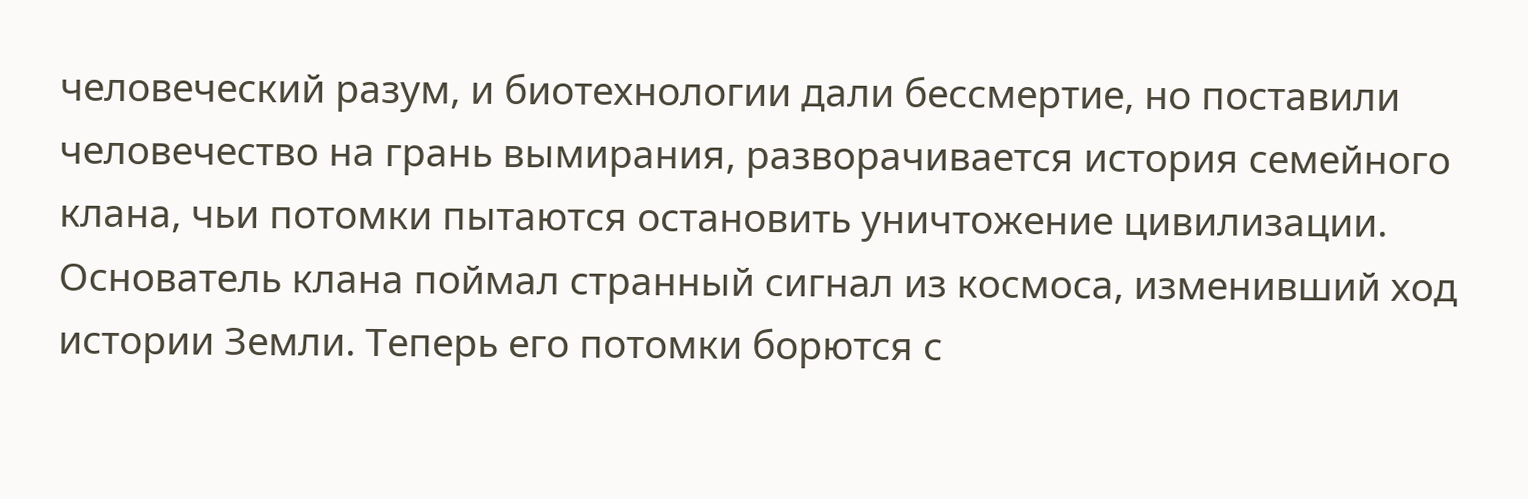человеческий разум, и биотехнологии дали бессмертие, но поставили человечество на грань вымирания, разворачивается история семейного клана, чьи потомки пытаются остановить уничтожение цивилизации. Основатель клана поймал странный сигнал из космоса, изменивший ход истории Земли. Теперь его потомки борются с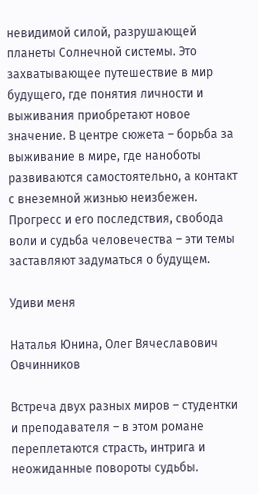невидимой силой, разрушающей планеты Солнечной системы. Это захватывающее путешествие в мир будущего, где понятия личности и выживания приобретают новое значение. В центре сюжета – борьба за выживание в мире, где наноботы развиваются самостоятельно, а контакт с внеземной жизнью неизбежен. Прогресс и его последствия, свобода воли и судьба человечества – эти темы заставляют задуматься о будущем.

Удиви меня

Наталья Юнина, Олег Вячеславович Овчинников

Встреча двух разных миров – студентки и преподавателя – в этом романе переплетаются страсть, интрига и неожиданные повороты судьбы.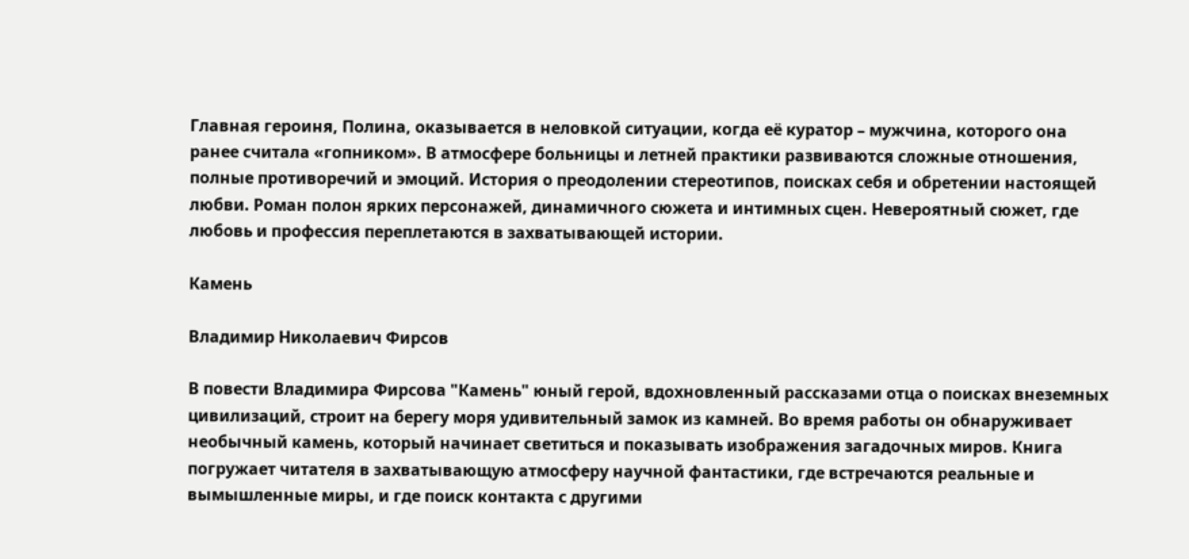Главная героиня, Полина, оказывается в неловкой ситуации, когда её куратор – мужчина, которого она ранее считала «гопником». В атмосфере больницы и летней практики развиваются сложные отношения, полные противоречий и эмоций. История о преодолении стереотипов, поисках себя и обретении настоящей любви. Роман полон ярких персонажей, динамичного сюжета и интимных сцен. Невероятный сюжет, где любовь и профессия переплетаются в захватывающей истории.

Камень

Владимир Николаевич Фирсов

В повести Владимира Фирсова "Камень" юный герой, вдохновленный рассказами отца о поисках внеземных цивилизаций, строит на берегу моря удивительный замок из камней. Во время работы он обнаруживает необычный камень, который начинает светиться и показывать изображения загадочных миров. Книга погружает читателя в захватывающую атмосферу научной фантастики, где встречаются реальные и вымышленные миры, и где поиск контакта с другими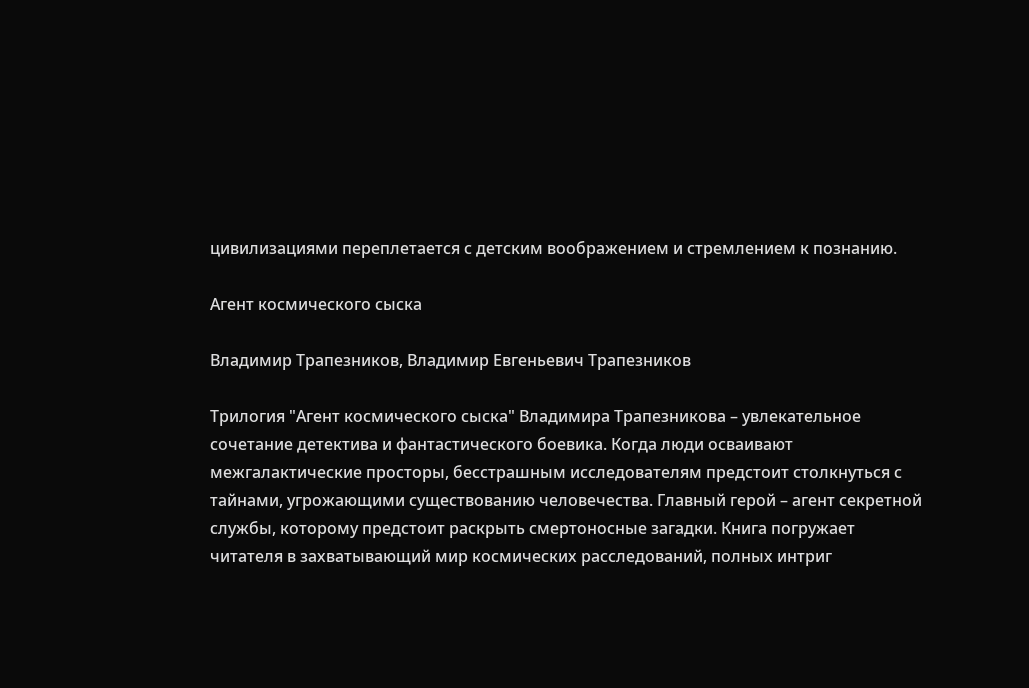цивилизациями переплетается с детским воображением и стремлением к познанию.

Агент космического сыска

Владимир Трапезников, Владимир Евгеньевич Трапезников

Трилогия "Агент космического сыска" Владимира Трапезникова – увлекательное сочетание детектива и фантастического боевика. Когда люди осваивают межгалактические просторы, бесстрашным исследователям предстоит столкнуться с тайнами, угрожающими существованию человечества. Главный герой – агент секретной службы, которому предстоит раскрыть смертоносные загадки. Книга погружает читателя в захватывающий мир космических расследований, полных интриг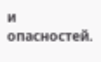и опасностей.